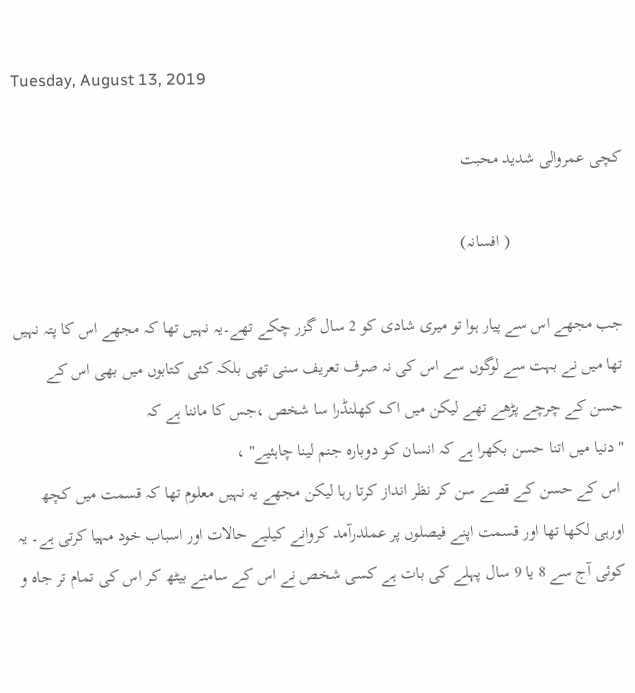Tuesday, August 13, 2019

کچی عمروالی شدید محبت

                          ( افسانہ)

جب مجھے اس سے پیار ہوا تو میری شادی کو 2 سال گزر چکے تھے۔یہ نہیں تھا کہ مجھے اس کا پتہ نہیں تھا میں نے بہت سے لوگوں سے اس کی نہ صرف تعریف سنی تھی بلکہ کئی کتابوں میں بھی اس کے حسن کے چرچے پڑھے تھے لیکن میں اک کھلنڈرا سا شخص ،جس کا ماننا ہے کہ
" دنیا میں اتنا حسن بکھرا ہے کہ انسان کو دوبارہ جنم لینا چاہئیے" ،
 اس کے حسن کے قصے سن کر نظر انداز کرتا رہا لیکن مجھے یہ نہیں معلوم تھا کہ قسمت میں کچھ اورہی لکھا تھا اور قسمت اپنے فیصلوں پر عملدرآمد کروانے کیلیے حالات اور اسباب خود مہیا کرتی ہے۔ یہ کوئی آج سے 8 یا 9 سال پہلے کی بات ہے کسی شخص نے اس کے سامنے بیٹھ کر اس کی تمام تر جاہ و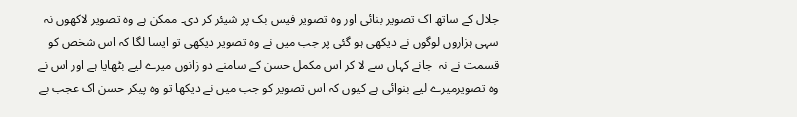جلال کے ساتھ اک تصویر بنائی اور وہ تصویر فیس بک پر شیئر کر دی۔ ممکن ہے وہ تصویر لاکھوں نہ سہی ہزاروں لوگوں نے دیکھی ہو گئی پر جب میں نے وہ تصویر دیکھی تو ایسا لگا کہ اس شخص کو قسمت نے نہ  جانے کہاں سے لا کر اس مکمل حسن کے سامنے دو زانوں میرے لیے بٹھایا ہے اور اس نے وہ تصویرمیرے لیے بنوائی ہے کیوں کہ اس تصویر کو جب میں نے دیکھا تو وہ پیکر حسن اک عجب بے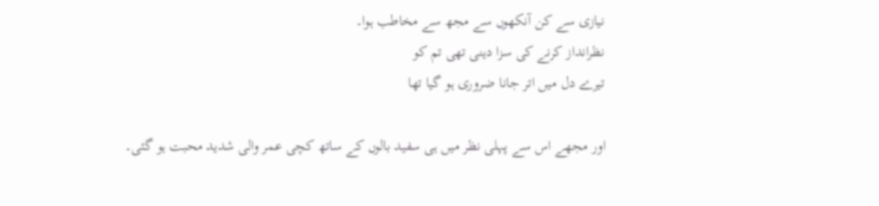نیازی سے کن آنکھوں سے مجھ سے مخاطب ہوا۔
نظرانداز کرنے کی سزا دینی تھی تم کو
تیرے دل میں اتر جانا ضروری ہو گیا تھا

اور مجھے اس سے پہلی نظر میں ہی سفید بالوں کے ساتھ کچی عمر والی شدید محبت ہو گئی۔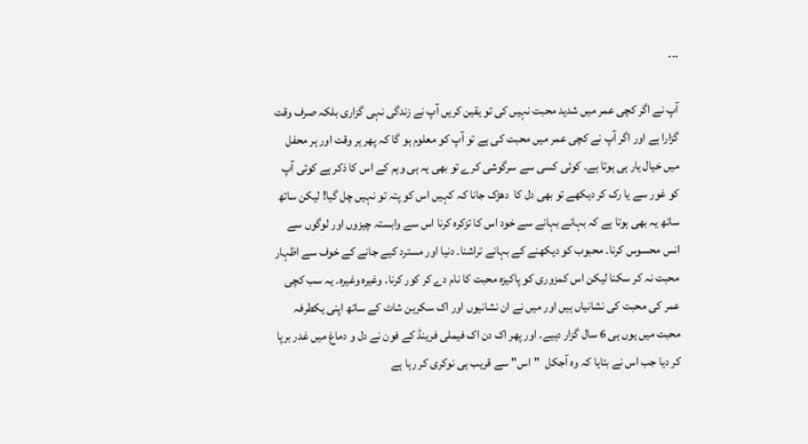۔۔۔

آپ نے اگر کچی عمر میں شدید محبت نہیں کی تو یقین کریں آپ نے زندگی نہی گزاری بلکہ صرف وقت گزارا ہے اور اگر آپ نے کچی عمر میں محبت کی ہے تو آپ کو معلوم ہو گا کہ پھر ہر وقت اور ہر محفل میں خیال یار ہی ہوتا ہے۔ کوئی کسی سے سرگوشی کرے تو بھی یہ ہی وہم کے اس کا ذکر ہے کوئی آپ کو غور سے یا رک کر دیکھے تو بھی دل کا  دھڑک جانا کہ کہیں اس کو پتہ تو نہیں چل گیا! لیکن ساتھ ساتھ یہ بھی ہوتا ہے کہ بہانے بہانے سے خود اس کا تزکرہ کرنا اس سے وابستہ چیزوں اور لوگوں سے انس محسوس کرنا۔ محبوب کو دیکھنے کے بہانے تراشنا۔ دنیا اور مسترد کیے جانے کے خوف سے اظہار محبت نہ کر سکنا لیکن اس کمزوری کو پاکیزہ محبت کا نام دے کر کور کرنا۔ وغیرہ وغیرہ۔ یہ سب کچی عمر کی محبت کی نشانیاں ہیں اور میں نے ان نشانیوں اور اک سکرین شاٹ کے ساتھ اپنی یکطرفہ محبت میں یوں ہی 6 سال گزار دہیے۔ اور پھر اک دن اک فیملی فرینڈ کے فون نے دل و دماغ میں غدر برپا کر دیا جب اس نے بتایا کہ وہ آجکل  "اس" سے قریب ہی نوکری کر رہا ہے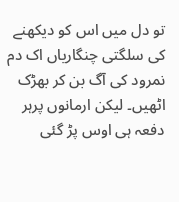تو دل میں اس کو دیکھنے کی سلگتی چنگاریاں اک دم نمرود کی آگ بن کر بھڑک اٹھیں۔ لیکن ارمانوں پرہر دفعہ ہی اوس پڑ گئی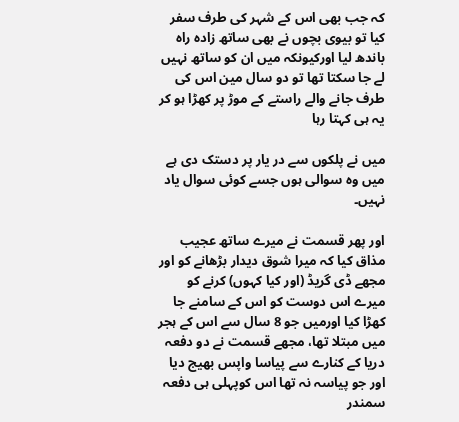کہ جب بھی اس کے شہر کی طرف سفر کیا تو بیوی بچوں نے بھی ساتھ زادہ راہ باندھ لیا اورکیونکہ میں ان کو ساتھ نہیں لے جا سکتا تھا تو دو سال مین اس کی طرف جانے والے راستے کے موڑ پر کھڑا ہو کر یہ ہی کہتا رہا

میں نے پلکوں سے در یار پر دستک دی ہے
میں وہ سوالی ہوں جسے کوئی سوال یاد نہیں۔

اور پھر قسمت نے میرے ساتھ عجیب مذاق کیا کہ میرا شوق دیدار بڑھانے کو اور مجھے ڈی گریڈ (اور کیا کہوں) کرنے کو میرے اس دوست کو اس کے سامنے جا کھڑا کیا اورمیں جو 8 سال سے اس کے ہجر میں مبتلا تھا، مجھے قسمت نے دو دفعہ دریا کے کنارے سے پیاسا واپس بھیج دیا اور جو پیاسہ نہ تھا اس کوپہلی ہی دفعہ سمندر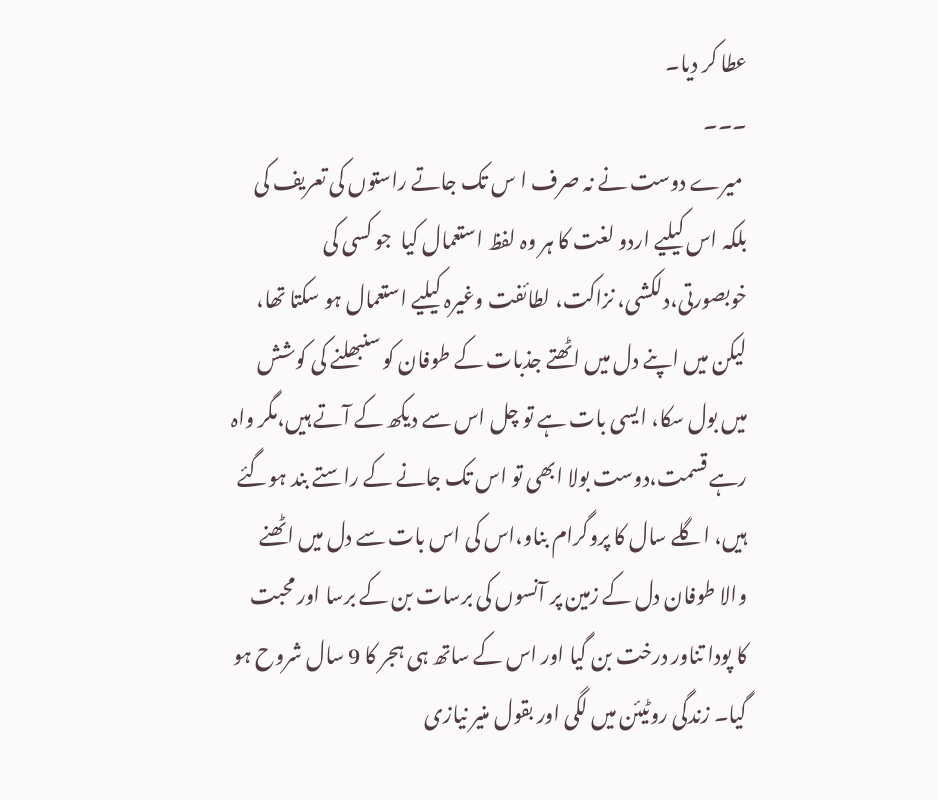عطا کر دیا۔
۔۔۔
 میرے دوست نے نہ صرف ا س تک جاتے راستوں کی تعریف کی بلکہ اس کیلیے اردو لغت کا ہر وہ لفظ استعمال کیا  جو کسی کی خوبصورتی،دلکشی، نزاکت، لطائفت وغیرہ کیلیے استعمال ہو سکتا تھا، لیکن میں اپنے دل میں اٹھتے جذبات کے طوفان کو سنبھلنے کی کوشش میں بول سکا، ایسی بات ہے تو چل اس سے دیکھ کے آتے ہیں،مگر واہ رہے قسمت،دوست بولا ابھی تو اس تک جانے کے راستے بند ہوگئے ہیں، اگلے سال کا پروگرام بناو،اس کی اس بات سے دل میں اٹھنے والا طوفان دل کے زمین پر آنسوں کی برسات بن کے برسا اور محبت کا پودا تناور درخت بن گیا اور اس کے ساتھ ہی ہجر کا 9 سال شروح ہو گیا۔ زندگی روٹیئن میں لگی اور بقول منیر نیازی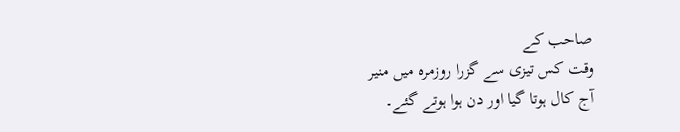صاحب کے
وقت کس تیزی سے گزرا روزمرہ میں منیر
آج کال ہوتا گیا اور دن ہوا ہوتے گئے۔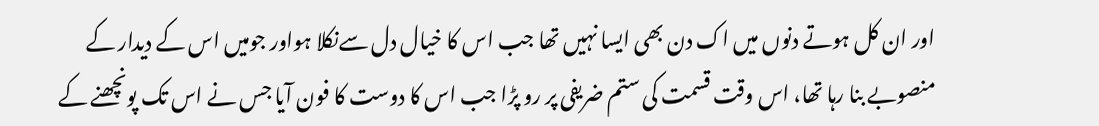اور ان کل ہوتے دنوں میں اک دن بھی ایسا نہیں تھا جب اس کا خیال دل سےنکلا ہواور جومیں اس کے دیدار کے منصوبے بنا رہا تھا، اس وقت قسمت کی ستم ضریفی پر رو پڑا جب اس کا دوست کا فون آیا جس نے اس تک پونچھنے کے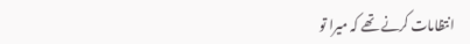انتظامات کرنے تھے کہ میرا تو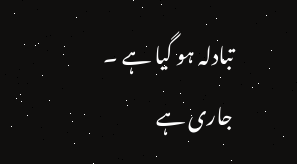تبادلہ ہو گیا ہے ۔
جاری ہے